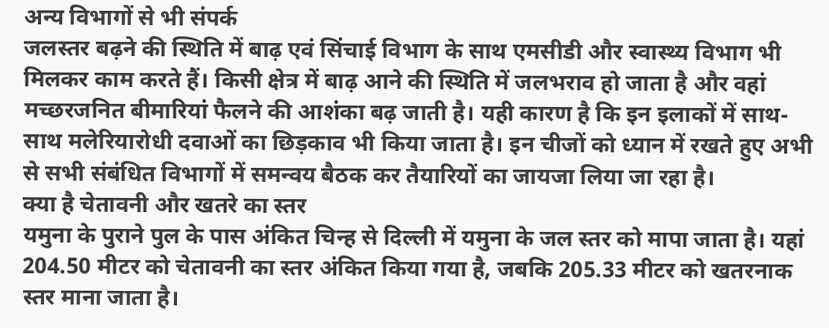अन्य विभागों से भी संपर्क
जलस्तर बढ़ने की स्थिति में बाढ़ एवं सिंचाई विभाग के साथ एमसीडी और स्वास्थ्य विभाग भी मिलकर काम करते हैं। किसी क्षेत्र में बाढ़ आने की स्थिति में जलभराव हो जाता है और वहां मच्छरजनित बीमारियां फैलने की आशंका बढ़ जाती है। यही कारण है कि इन इलाकों में साथ-साथ मलेरियारोधी दवाओं का छिड़काव भी किया जाता है। इन चीजों को ध्यान में रखते हुए अभी से सभी संबंधित विभागों में समन्वय बैठक कर तैयारियों का जायजा लिया जा रहा है।
क्या है चेतावनी और खतरे का स्तर
यमुना के पुराने पुल के पास अंकित चिन्ह से दिल्ली में यमुना के जल स्तर को मापा जाता है। यहां 204.50 मीटर को चेतावनी का स्तर अंकित किया गया है, जबकि 205.33 मीटर को खतरनाक स्तर माना जाता है।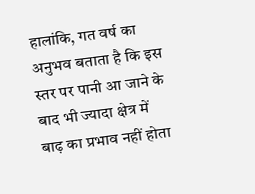हालांकि, गत वर्ष का अनुभव बताता है कि इस स्तर पर पानी आ जाने के बाद भी ज्यादा क्षेत्र में बाढ़ का प्रभाव नहीं होता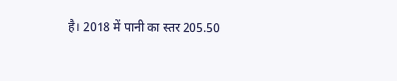है। 2018 में पानी का स्तर 205.50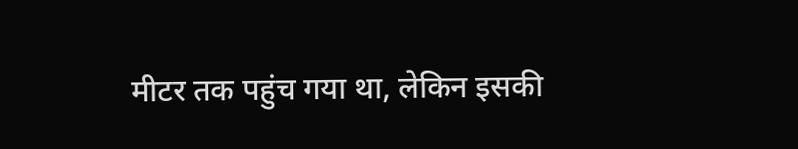मीटर तक पहुंच गया था, लेकिन इसकी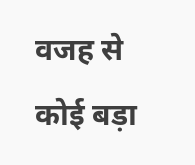वजह से कोई बड़ा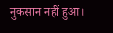नुकसान नहीं हुआ।